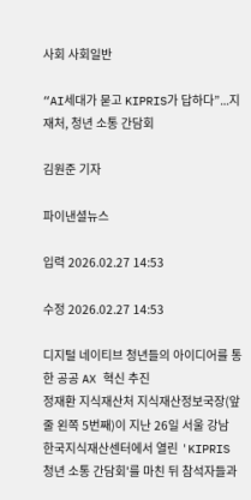사회 사회일반

“AI세대가 묻고 KIPRIS가 답하다”...지재처, 청년 소통 간담회

김원준 기자

파이낸셜뉴스

입력 2026.02.27 14:53

수정 2026.02.27 14:53

디지털 네이티브 청년들의 아이디어를 통한 공공 AX 혁신 추진
정재환 지식재산처 지식재산정보국장(앞줄 왼쪽 5번째)이 지난 26일 서울 강남 한국지식재산센터에서 열린 'KIPRIS 청년 소통 간담회'를 마친 뒤 참석자들과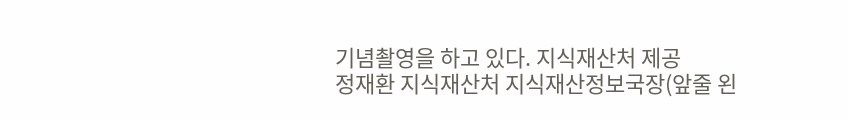기념촬영을 하고 있다. 지식재산처 제공
정재환 지식재산처 지식재산정보국장(앞줄 왼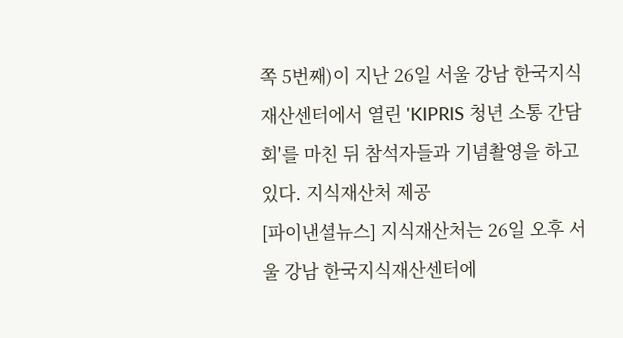쪽 5번째)이 지난 26일 서울 강남 한국지식재산센터에서 열린 'KIPRIS 청년 소통 간담회'를 마친 뒤 참석자들과 기념촬영을 하고 있다. 지식재산처 제공
[파이낸셜뉴스] 지식재산처는 26일 오후 서울 강남 한국지식재산센터에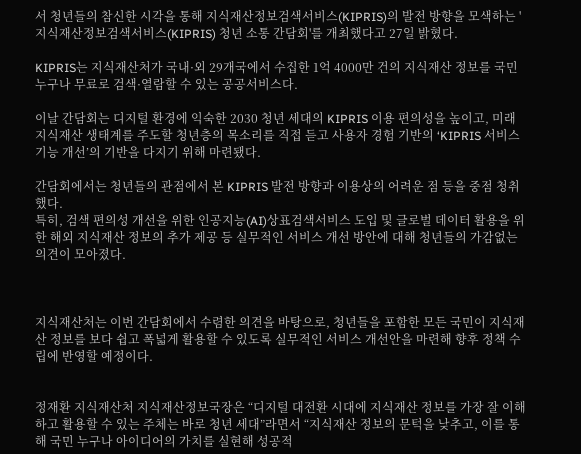서 청년들의 참신한 시각을 통해 지식재산정보검색서비스(KIPRIS)의 발전 방향을 모색하는 '지식재산정보검색서비스(KIPRIS) 청년 소통 간담회'를 개최했다고 27일 밝혔다.

KIPRIS는 지식재산처가 국내·외 29개국에서 수집한 1억 4000만 건의 지식재산 정보를 국민 누구나 무료로 검색·열람할 수 있는 공공서비스다.

이날 간담회는 디지털 환경에 익숙한 2030 청년 세대의 KIPRIS 이용 편의성을 높이고, 미래 지식재산 생태계를 주도할 청년층의 목소리를 직접 듣고 사용자 경험 기반의 ‘KIPRIS 서비스 기능 개선’의 기반을 다지기 위해 마련됐다.

간담회에서는 청년들의 관점에서 본 KIPRIS 발전 방향과 이용상의 어려운 점 등을 중점 청취했다.
특히, 검색 편의성 개선을 위한 인공지능(AI)상표검색서비스 도입 및 글로벌 데이터 활용을 위한 해외 지식재산 정보의 추가 제공 등 실무적인 서비스 개선 방안에 대해 청년들의 가감없는 의견이 모아졌다.



지식재산처는 이번 간담회에서 수렴한 의견을 바탕으로, 청년들을 포함한 모든 국민이 지식재산 정보를 보다 쉽고 폭넓게 활용할 수 있도록 실무적인 서비스 개선안을 마련해 향후 정책 수립에 반영할 예정이다.


정재환 지식재산처 지식재산정보국장은 “디지털 대전환 시대에 지식재산 정보를 가장 잘 이해하고 활용할 수 있는 주체는 바로 청년 세대”라면서 “지식재산 정보의 문턱을 낮추고, 이를 통해 국민 누구나 아이디어의 가치를 실현해 성공적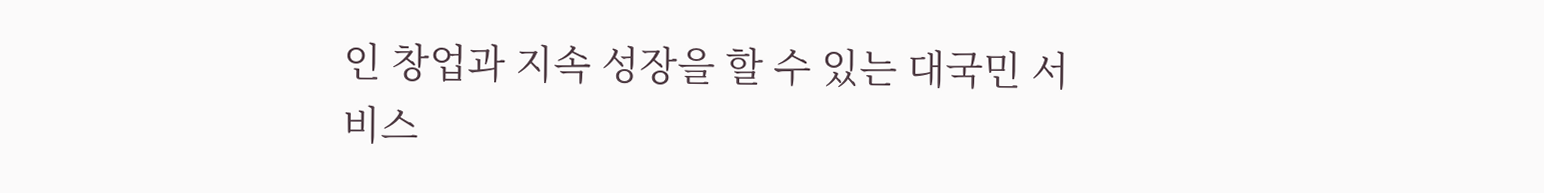인 창업과 지속 성장을 할 수 있는 대국민 서비스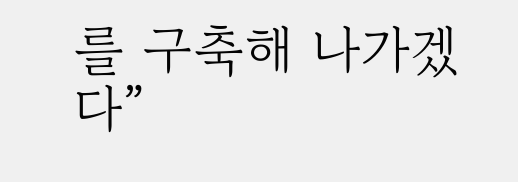를 구축해 나가겠다”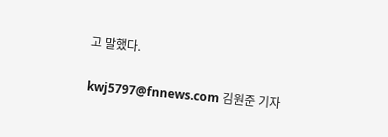고 말했다.

kwj5797@fnnews.com 김원준 기자